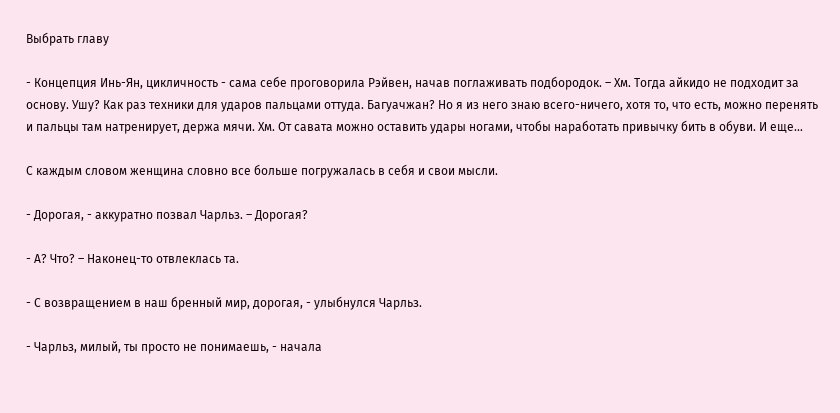Выбрать главу

- Концепция Инь-Ян, цикличность - сама себе проговорила Рэйвен, начав поглаживать подбородок. – Хм. Тогда айкидо не подходит за основу. Ушу? Как раз техники для ударов пальцами оттуда. Багуачжан? Но я из него знаю всего-ничего, хотя то, что есть, можно перенять и пальцы там натренирует, держа мячи. Хм. От савата можно оставить удары ногами, чтобы наработать привычку бить в обуви. И еще…

С каждым словом женщина словно все больше погружалась в себя и свои мысли.

- Дорогая, - аккуратно позвал Чарльз. – Дорогая?

- А? Что? – Наконец-то отвлеклась та.

- С возвращением в наш бренный мир, дорогая, - улыбнулся Чарльз.

- Чарльз, милый, ты просто не понимаешь, - начала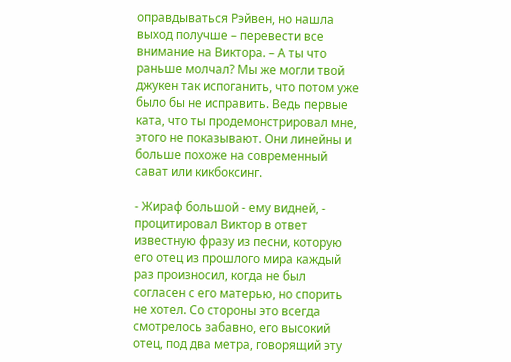оправдываться Рэйвен, но нашла выход получше – перевести все внимание на Виктора. – А ты что раньше молчал? Мы же могли твой джукен так испоганить, что потом уже было бы не исправить. Ведь первые ката, что ты продемонстрировал мне, этого не показывают. Они линейны и больше похоже на современный сават или кикбоксинг.

- Жираф большой - ему видней, - процитировал Виктор в ответ известную фразу из песни, которую его отец из прошлого мира каждый раз произносил, когда не был согласен с его матерью, но спорить не хотел. Со стороны это всегда смотрелось забавно, его высокий отец, под два метра, говорящий эту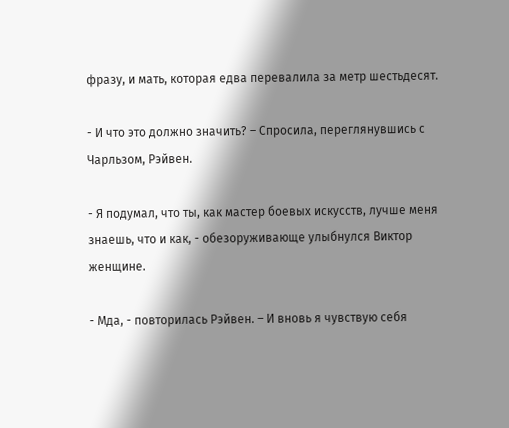фразу, и мать, которая едва перевалила за метр шестьдесят.

- И что это должно значить? – Спросила, переглянувшись с Чарльзом, Рэйвен.

- Я подумал, что ты, как мастер боевых искусств, лучше меня знаешь, что и как, - обезоруживающе улыбнулся Виктор женщине.

- Мда, - повторилась Рэйвен. – И вновь я чувствую себя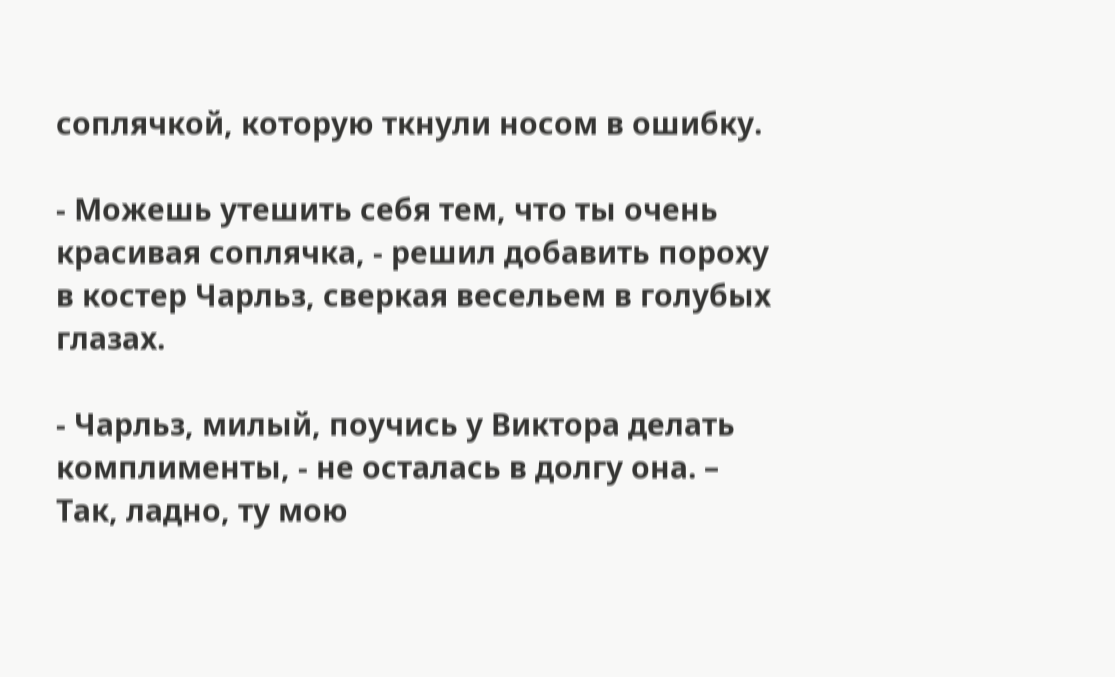соплячкой, которую ткнули носом в ошибку.

- Можешь утешить себя тем, что ты очень красивая соплячка, - решил добавить пороху в костер Чарльз, сверкая весельем в голубых глазах.

- Чарльз, милый, поучись у Виктора делать комплименты, - не осталась в долгу она. – Так, ладно, ту мою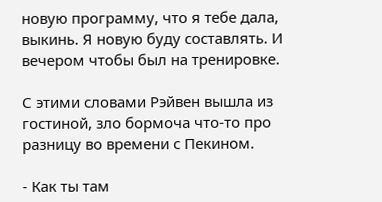новую программу, что я тебе дала, выкинь. Я новую буду составлять. И вечером чтобы был на тренировке.

С этими словами Рэйвен вышла из гостиной, зло бормоча что-то про разницу во времени с Пекином.

- Как ты там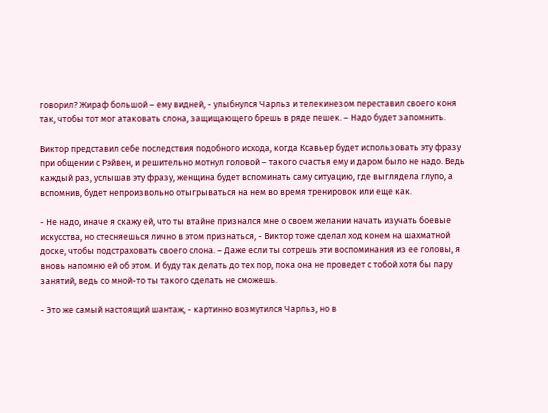говорил? Жираф большой – ему видней, - улыбнулся Чарльз и телекинезом переставил своего коня так, чтобы тот мог атаковать слона, защищающего брешь в ряде пешек. – Надо будет запомнить.

Виктор представил себе последствия подобного исхода, когда Ксавьер будет использовать эту фразу при общении с Рэйвен, и решительно мотнул головой – такого счастья ему и даром было не надо. Ведь каждый раз, услышав эту фразу, женщина будет вспоминать саму ситуацию, где выглядела глупо, а вспомнив, будет непроизвольно отыгрываться на нем во время тренировок или еще как.

- Не надо, иначе я скажу ей, что ты втайне признался мне о своем желании начать изучать боевые искусства, но стесняешься лично в этом признаться, - Виктор тоже сделал ход конем на шахматной доске, чтобы подстраховать своего слона. – Даже если ты сотрешь эти воспоминания из ее головы, я вновь напомню ей об этом. И буду так делать до тех пор, пока она не проведет с тобой хотя бы пару занятий, ведь со мной-то ты такого сделать не сможешь.

- Это же самый настоящий шантаж, - картинно возмутился Чарльз, но в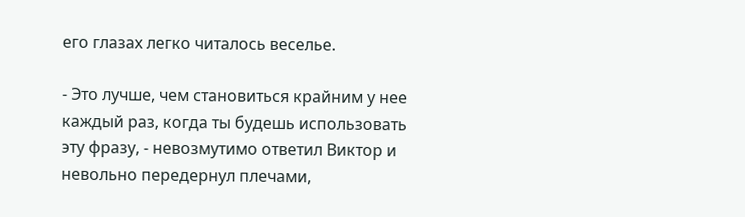его глазах легко читалось веселье.

- Это лучше, чем становиться крайним у нее каждый раз, когда ты будешь использовать эту фразу, - невозмутимо ответил Виктор и невольно передернул плечами,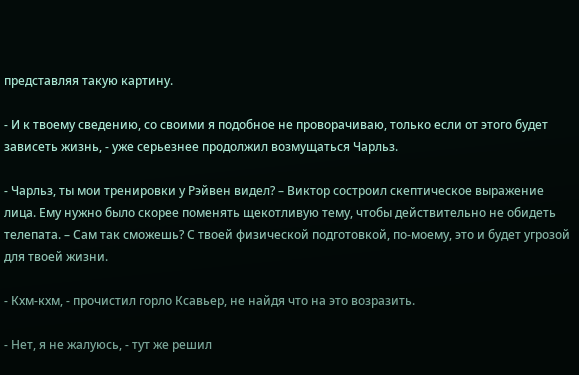представляя такую картину.

- И к твоему сведению, со своими я подобное не проворачиваю, только если от этого будет зависеть жизнь, - уже серьезнее продолжил возмущаться Чарльз.

- Чарльз, ты мои тренировки у Рэйвен видел? – Виктор состроил скептическое выражение лица. Ему нужно было скорее поменять щекотливую тему, чтобы действительно не обидеть телепата. – Сам так сможешь? С твоей физической подготовкой, по-моему, это и будет угрозой для твоей жизни.

- Кхм-кхм, - прочистил горло Ксавьер, не найдя что на это возразить.

- Нет, я не жалуюсь, - тут же решил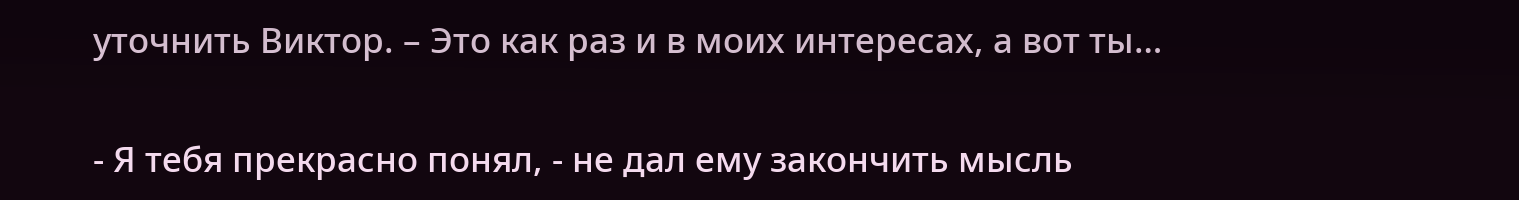уточнить Виктор. – Это как раз и в моих интересах, а вот ты…

- Я тебя прекрасно понял, - не дал ему закончить мысль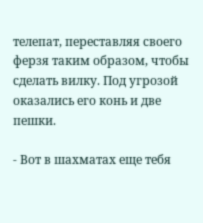телепат, переставляя своего ферзя таким образом, чтобы сделать вилку. Под угрозой оказались его конь и две пешки.

- Вот в шахматах еще тебя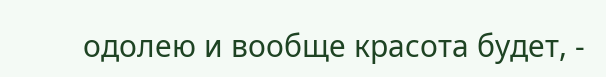одолею и вообще красота будет, -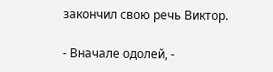закончил свою речь Виктор.

- Вначале одолей, -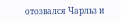отозвался Чарльз и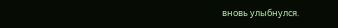вновь улыбнулся.